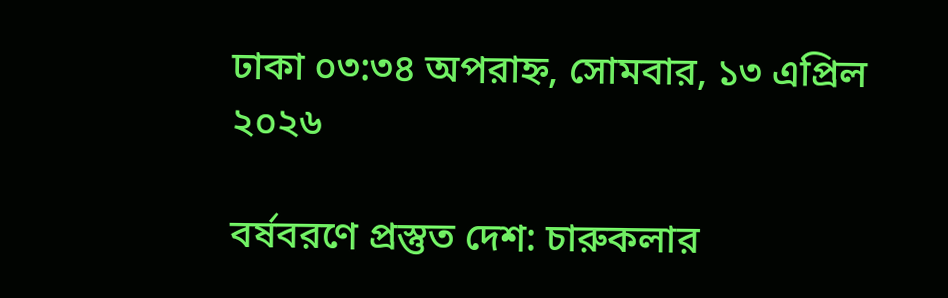ঢাকা ০৩:৩৪ অপরাহ্ন, সোমবার, ১৩ এপ্রিল ২০২৬

বর্ষবরণে প্রস্তুত দেশ: চারুকলার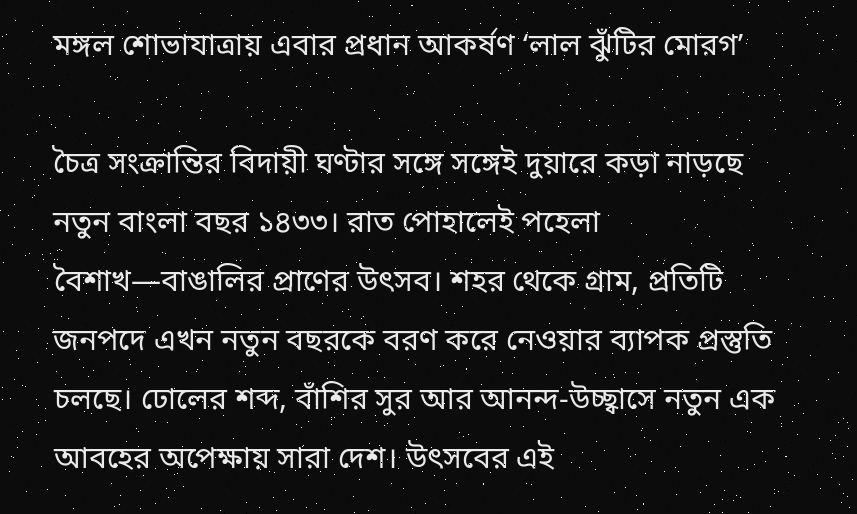মঙ্গল শোভাযাত্রায় এবার প্রধান আকর্ষণ ‘লাল ঝুঁটির মোরগ’

চৈত্র সংক্রান্তির বিদায়ী ঘণ্টার সঙ্গে সঙ্গেই দুয়ারে কড়া নাড়ছে নতুন বাংলা বছর ১৪৩৩। রাত পোহালেই পহেলা বৈশাখ—বাঙালির প্রাণের উৎসব। শহর থেকে গ্রাম, প্রতিটি জনপদে এখন নতুন বছরকে বরণ করে নেওয়ার ব্যাপক প্রস্তুতি চলছে। ঢোলের শব্দ, বাঁশির সুর আর আনন্দ-উচ্ছ্বাসে নতুন এক আবহের অপেক্ষায় সারা দেশ। উৎসবের এই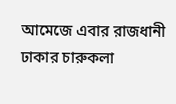আমেজে এবার রাজধানী ঢাকার চারুকলা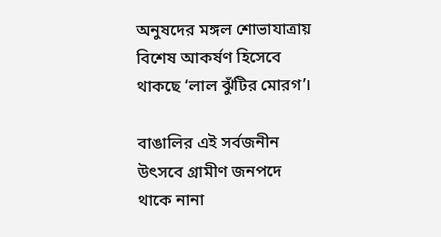অনুষদের মঙ্গল শোভাযাত্রায় বিশেষ আকর্ষণ হিসেবে থাকছে ‘লাল ঝুঁটির মোরগ’।

বাঙালির এই সর্বজনীন উৎসবে গ্রামীণ জনপদে থাকে নানা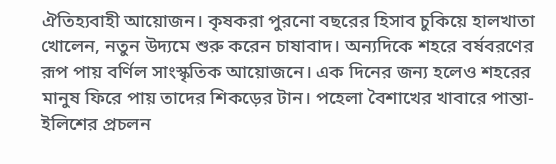ঐতিহ্যবাহী আয়োজন। কৃষকরা পুরনো বছরের হিসাব চুকিয়ে হালখাতা খোলেন, নতুন উদ্যমে শুরু করেন চাষাবাদ। অন্যদিকে শহরে বর্ষবরণের রূপ পায় বর্ণিল সাংস্কৃতিক আয়োজনে। এক দিনের জন্য হলেও শহরের মানুষ ফিরে পায় তাদের শিকড়ের টান। পহেলা বৈশাখের খাবারে পান্তা-ইলিশের প্রচলন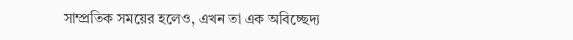সাম্প্রতিক সময়ের হলেও, এখন তা এক অবিচ্ছেদ্য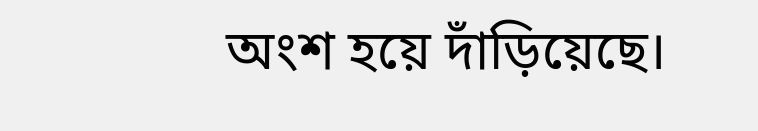অংশ হয়ে দাঁড়িয়েছে।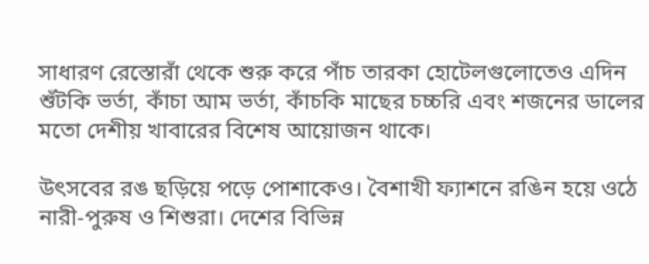সাধারণ রেস্তোরাঁ থেকে শুরু করে পাঁচ তারকা হোটেলগুলোতেও এদিন শুঁটকি ভর্তা, কাঁচা আম ভর্তা, কাঁচকি মাছের চচ্চরি এবং শজনের ডালের মতো দেশীয় খাবারের বিশেষ আয়োজন থাকে।

উৎসবের রঙ ছড়িয়ে পড়ে পোশাকেও। বৈশাখী ফ্যাশনে রঙিন হয়ে ওঠে নারী-পুরুষ ও শিশুরা। দেশের বিভিন্ন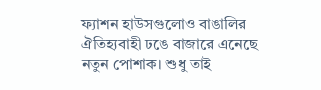ফ্যাশন হাউসগুলোও বাঙালির ঐতিহ্যবাহী ঢঙে বাজারে এনেছে নতুন পোশাক। শুধু তাই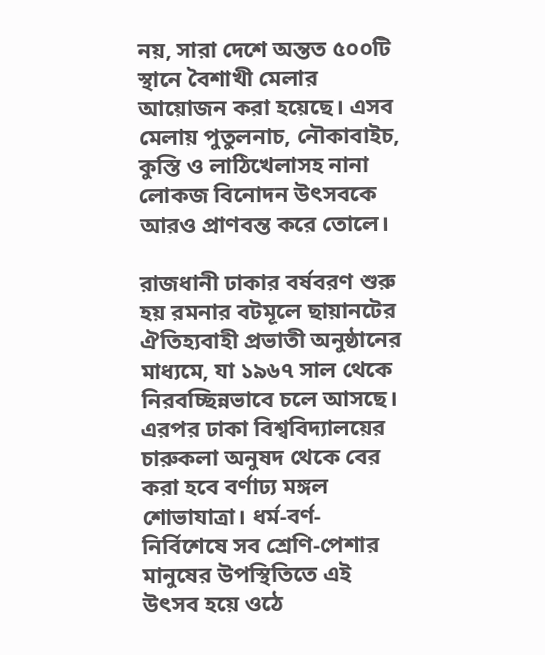নয়, সারা দেশে অন্তত ৫০০টি স্থানে বৈশাখী মেলার আয়োজন করা হয়েছে। এসব মেলায় পুতুলনাচ, নৌকাবাইচ, কুস্তি ও লাঠিখেলাসহ নানা লোকজ বিনোদন উৎসবকে আরও প্রাণবন্ত করে তোলে।

রাজধানী ঢাকার বর্ষবরণ শুরু হয় রমনার বটমূলে ছায়ানটের ঐতিহ্যবাহী প্রভাতী অনুষ্ঠানের মাধ্যমে, যা ১৯৬৭ সাল থেকে নিরবচ্ছিন্নভাবে চলে আসছে। এরপর ঢাকা বিশ্ববিদ্যালয়ের চারুকলা অনুষদ থেকে বের করা হবে বর্ণাঢ্য মঙ্গল শোভাযাত্রা। ধর্ম-বর্ণ-নির্বিশেষে সব শ্রেণি-পেশার মানুষের উপস্থিতিতে এই উৎসব হয়ে ওঠে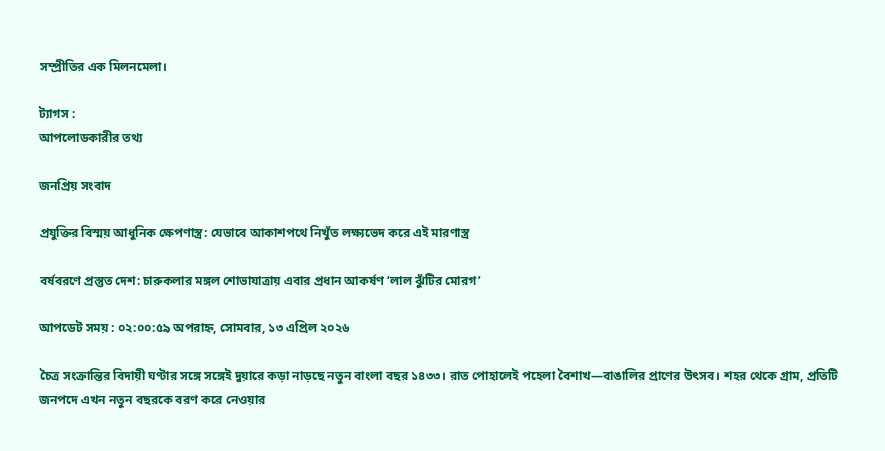সম্প্রীতির এক মিলনমেলা।

ট্যাগস :
আপলোডকারীর তথ্য

জনপ্রিয় সংবাদ

প্রযুক্তির বিস্ময় আধুনিক ক্ষেপণাস্ত্র: যেভাবে আকাশপথে নিখুঁত লক্ষ্যভেদ করে এই মারণাস্ত্র

বর্ষবরণে প্রস্তুত দেশ: চারুকলার মঙ্গল শোভাযাত্রায় এবার প্রধান আকর্ষণ ‘লাল ঝুঁটির মোরগ’

আপডেট সময় : ০২:০০:৫৯ অপরাহ্ন, সোমবার, ১৩ এপ্রিল ২০২৬

চৈত্র সংক্রান্তির বিদায়ী ঘণ্টার সঙ্গে সঙ্গেই দুয়ারে কড়া নাড়ছে নতুন বাংলা বছর ১৪৩৩। রাত পোহালেই পহেলা বৈশাখ—বাঙালির প্রাণের উৎসব। শহর থেকে গ্রাম, প্রতিটি জনপদে এখন নতুন বছরকে বরণ করে নেওয়ার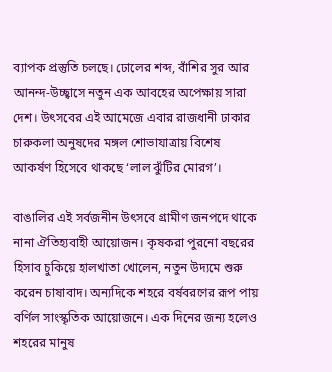ব্যাপক প্রস্তুতি চলছে। ঢোলের শব্দ, বাঁশির সুর আর আনন্দ-উচ্ছ্বাসে নতুন এক আবহের অপেক্ষায় সারা দেশ। উৎসবের এই আমেজে এবার রাজধানী ঢাকার চারুকলা অনুষদের মঙ্গল শোভাযাত্রায় বিশেষ আকর্ষণ হিসেবে থাকছে ‘লাল ঝুঁটির মোরগ’।

বাঙালির এই সর্বজনীন উৎসবে গ্রামীণ জনপদে থাকে নানা ঐতিহ্যবাহী আয়োজন। কৃষকরা পুরনো বছরের হিসাব চুকিয়ে হালখাতা খোলেন, নতুন উদ্যমে শুরু করেন চাষাবাদ। অন্যদিকে শহরে বর্ষবরণের রূপ পায় বর্ণিল সাংস্কৃতিক আয়োজনে। এক দিনের জন্য হলেও শহরের মানুষ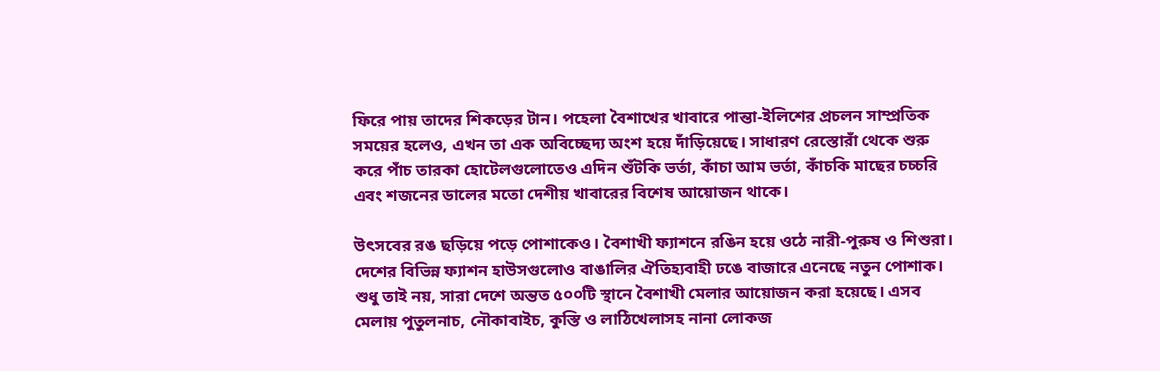ফিরে পায় তাদের শিকড়ের টান। পহেলা বৈশাখের খাবারে পান্তা-ইলিশের প্রচলন সাম্প্রতিক সময়ের হলেও, এখন তা এক অবিচ্ছেদ্য অংশ হয়ে দাঁড়িয়েছে। সাধারণ রেস্তোরাঁ থেকে শুরু করে পাঁচ তারকা হোটেলগুলোতেও এদিন শুঁটকি ভর্তা, কাঁচা আম ভর্তা, কাঁচকি মাছের চচ্চরি এবং শজনের ডালের মতো দেশীয় খাবারের বিশেষ আয়োজন থাকে।

উৎসবের রঙ ছড়িয়ে পড়ে পোশাকেও। বৈশাখী ফ্যাশনে রঙিন হয়ে ওঠে নারী-পুরুষ ও শিশুরা। দেশের বিভিন্ন ফ্যাশন হাউসগুলোও বাঙালির ঐতিহ্যবাহী ঢঙে বাজারে এনেছে নতুন পোশাক। শুধু তাই নয়, সারা দেশে অন্তত ৫০০টি স্থানে বৈশাখী মেলার আয়োজন করা হয়েছে। এসব মেলায় পুতুলনাচ, নৌকাবাইচ, কুস্তি ও লাঠিখেলাসহ নানা লোকজ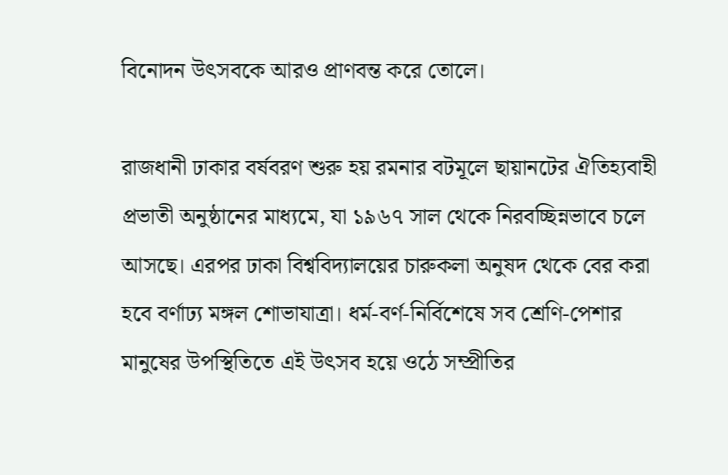বিনোদন উৎসবকে আরও প্রাণবন্ত করে তোলে।

রাজধানী ঢাকার বর্ষবরণ শুরু হয় রমনার বটমূলে ছায়ানটের ঐতিহ্যবাহী প্রভাতী অনুষ্ঠানের মাধ্যমে, যা ১৯৬৭ সাল থেকে নিরবচ্ছিন্নভাবে চলে আসছে। এরপর ঢাকা বিশ্ববিদ্যালয়ের চারুকলা অনুষদ থেকে বের করা হবে বর্ণাঢ্য মঙ্গল শোভাযাত্রা। ধর্ম-বর্ণ-নির্বিশেষে সব শ্রেণি-পেশার মানুষের উপস্থিতিতে এই উৎসব হয়ে ওঠে সম্প্রীতির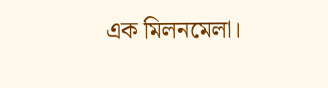এক মিলনমেলা।